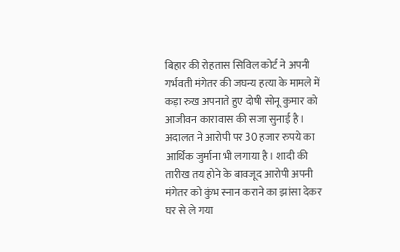बिहार की रोहतास सिविल कोर्ट ने अपनी गर्भवती मंगेतर की जघन्य हत्या के मामले में कड़ा रुख अपनाते हुए दोषी सोनू कुमार को आजीवन कारावास की सजा सुनाई है। अदालत ने आरोपी पर 30 हजार रुपये का आर्थिक जुर्माना भी लगाया है। शादी की तारीख तय होने के बावजूद आरोपी अपनी मंगेतर को कुंभ स्नान कराने का झांसा देकर घर से ले गया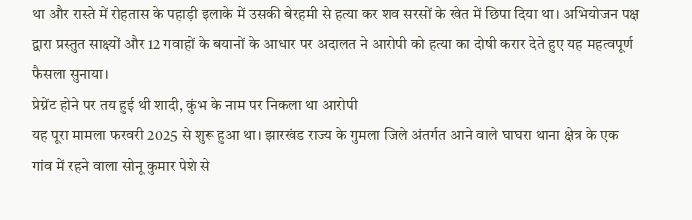था और रास्ते में रोहतास के पहाड़ी इलाके में उसकी बेरहमी से हत्या कर शव सरसों के खेत में छिपा दिया था। अभियोजन पक्ष द्वारा प्रस्तुत साक्ष्यों और 12 गवाहों के बयानों के आधार पर अदालत ने आरोपी को हत्या का दोषी करार देते हुए यह महत्वपूर्ण फैसला सुनाया।
प्रेग्नेंट होने पर तय हुई थी शादी, कुंभ के नाम पर निकला था आरोपी
यह पूरा मामला फरवरी 2025 से शुरू हुआ था। झारखंड राज्य के गुमला जिले अंतर्गत आने वाले घाघरा थाना क्षेत्र के एक गांव में रहने वाला सोनू कुमार पेशे से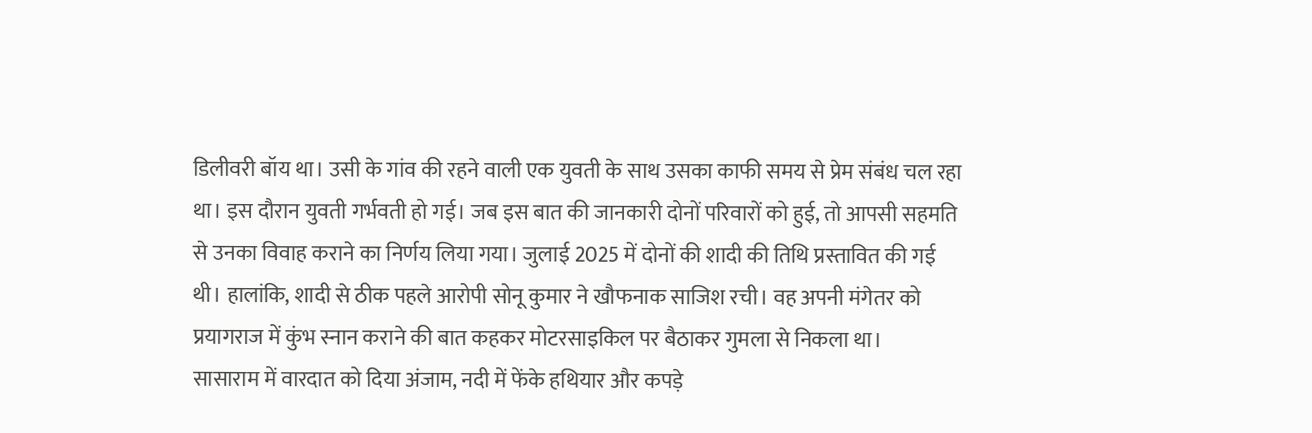डिलीवरी बॉय था। उसी के गांव की रहने वाली एक युवती के साथ उसका काफी समय से प्रेम संबंध चल रहा था। इस दौरान युवती गर्भवती हो गई। जब इस बात की जानकारी दोनों परिवारों को हुई, तो आपसी सहमति से उनका विवाह कराने का निर्णय लिया गया। जुलाई 2025 में दोनों की शादी की तिथि प्रस्तावित की गई थी। हालांकि, शादी से ठीक पहले आरोपी सोनू कुमार ने खौफनाक साजिश रची। वह अपनी मंगेतर को प्रयागराज में कुंभ स्नान कराने की बात कहकर मोटरसाइकिल पर बैठाकर गुमला से निकला था।
सासाराम में वारदात को दिया अंजाम, नदी में फेंके हथियार और कपड़े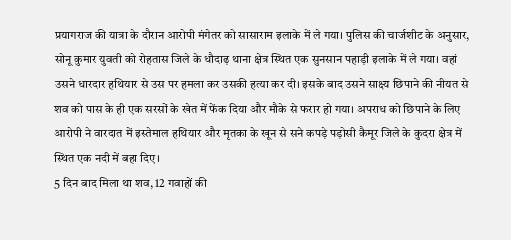प्रयागराज की यात्रा के दौरान आरोपी मंगेतर को सासाराम इलाके में ले गया। पुलिस की चार्जशीट के अनुसार, सोनू कुमार युवती को रोहतास जिले के धौदाढ़ थाना क्षेत्र स्थित एक सुनसान पहाड़ी इलाके में ले गया। वहां उसने धारदार हथियार से उस पर हमला कर उसकी हत्या कर दी। इसके बाद उसने साक्ष्य छिपाने की नीयत से शव को पास के ही एक सरसों के खेत में फेंक दिया और मौके से फरार हो गया। अपराध को छिपाने के लिए आरोपी ने वारदात में इस्तेमाल हथियार और मृतका के खून से सने कपड़े पड़ोसी कैमूर जिले के कुदरा क्षेत्र में स्थित एक नदी में बहा दिए।
5 दिन बाद मिला था शव, 12 गवाहों की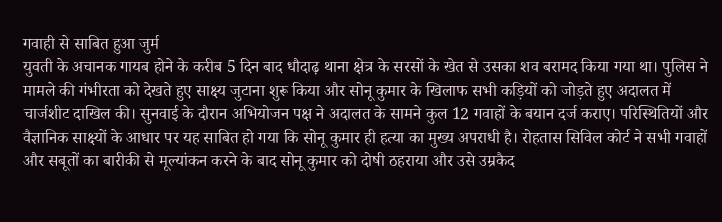गवाही से साबित हुआ जुर्म
युवती के अचानक गायब होने के करीब 5 दिन बाद धौदाढ़ थाना क्षेत्र के सरसों के खेत से उसका शव बरामद किया गया था। पुलिस ने मामले की गंभीरता को देखते हुए साक्ष्य जुटाना शुरू किया और सोनू कुमार के खिलाफ सभी कड़ियों को जोड़ते हुए अदालत में चार्जशीट दाखिल की। सुनवाई के दौरान अभियोजन पक्ष ने अदालत के सामने कुल 12 गवाहों के बयान दर्ज कराए। परिस्थितियों और वैज्ञानिक साक्ष्यों के आधार पर यह साबित हो गया कि सोनू कुमार ही हत्या का मुख्य अपराधी है। रोहतास सिविल कोर्ट ने सभी गवाहों और सबूतों का बारीकी से मूल्यांकन करने के बाद सोनू कुमार को दोषी ठहराया और उसे उम्रकैद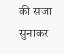की सजा सुनाकर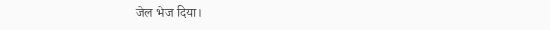जेल भेज दिया।